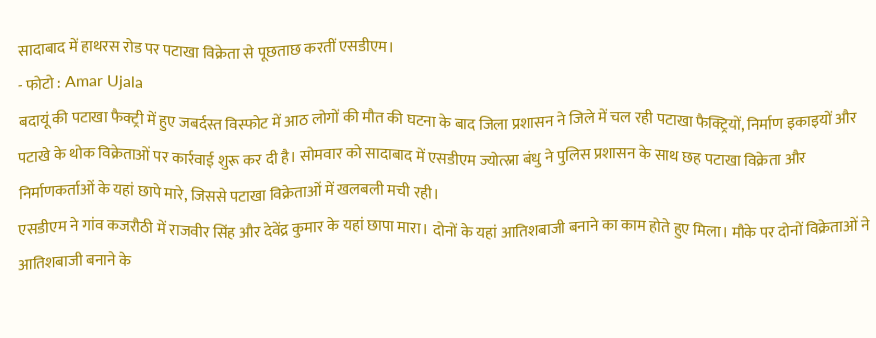सादाबाद में हाथरस रोड पर पटाखा विक्रेता से पूछताछ करतीं एसडीएम।
- फोटो : Amar Ujala
बदायूं की पटाखा फैक्ट्री में हुए जबर्दस्त विस्फोट में आठ लोगों की मौत की घटना के बाद जिला प्रशासन ने जिले में चल रही पटाखा फैक्ट्रियों, निर्माण इकाइयों और पटाखे के थोक विक्रेताओं पर कार्रवाई शुरू कर दी है। सोमवार को सादाबाद में एसडीएम ज्योत्स्ना बंधु ने पुलिस प्रशासन के साथ छह पटाखा विक्रेता और निर्माणकर्ताओं के यहां छापे मारे, जिससे पटाखा विक्रेताओं में खलबली मची रही।
एसडीएम ने गांव कजरौठी में राजवीर सिंह और देवेंद्र कुमार के यहां छापा मारा। दोनों के यहां आतिशबाजी बनाने का काम होते हुए मिला। मौके पर दोनों विक्रेताओं ने आतिशबाजी बनाने के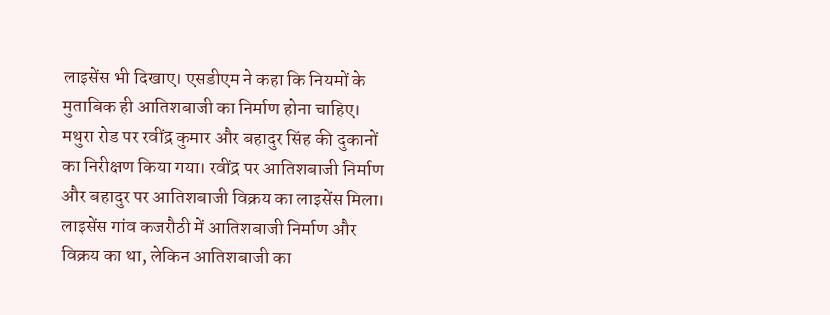लाइसेंस भी दिखाए। एसडीएम ने कहा कि नियमों के मुताबिक ही आतिशबाजी का निर्माण होना चाहिए।
मथुरा रोड पर रवींद्र कुमार और बहादुर सिंह की दुकानों का निरीक्षण किया गया। रवींद्र पर आतिशबाजी निर्माण और बहादुर पर आतिशबाजी विक्रय का लाइसेंस मिला। लाइसेंस गांव कजरौठी में आतिशबाजी निर्माण और विक्रय का था, लेकिन आतिशबाजी का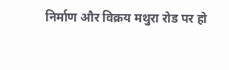निर्माण और विक्रय मथुरा रोड पर हो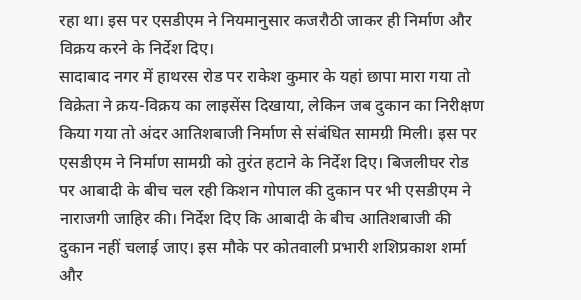रहा था। इस पर एसडीएम ने नियमानुसार कजरौठी जाकर ही निर्माण और विक्रय करने के निर्देश दिए।
सादाबाद नगर में हाथरस रोड पर राकेश कुमार के यहां छापा मारा गया तो विक्रेता ने क्रय-विक्रय का लाइसेंस दिखाया, लेकिन जब दुकान का निरीक्षण किया गया तो अंदर आतिशबाजी निर्माण से संबंधित सामग्री मिली। इस पर एसडीएम ने निर्माण सामग्री को तुरंत हटाने के निर्देश दिए। बिजलीघर रोड पर आबादी के बीच चल रही किशन गोपाल की दुकान पर भी एसडीएम ने नाराजगी जाहिर की। निर्देश दिए कि आबादी के बीच आतिशबाजी की दुकान नहीं चलाई जाए। इस मौके पर कोतवाली प्रभारी शशिप्रकाश शर्मा और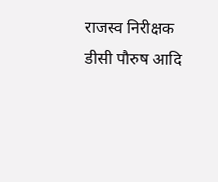राजस्व निरीक्षक डीसी पौरुष आदि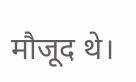मौजूद थे।